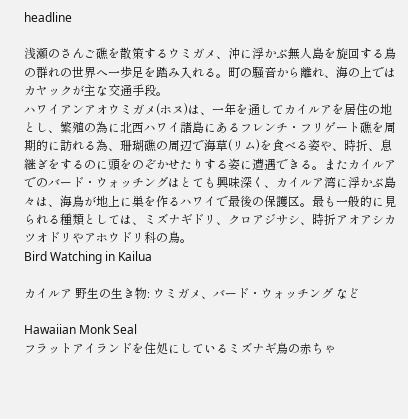headline

浅瀬のさんご礁を散策するウミガメ、沖に浮かぶ無人島を旋回する鳥の群れの世界へ一歩足を踏み入れる。町の騒音から離れ、海の上ではカヤックが主な交通手段。
ハワイアンアオウミガメ(ホヌ)は、一年を通してカイルアを居住の地とし、繁殖の為に北西ハワイ諸島にあるフレンチ・フリゲート礁を周期的に訪れる為、珊瑚礁の周辺で海草(リム)を食べる姿や、時折、息継ぎをするのに頭をのぞかせたりする姿に遭遇できる。またカイルアでのバード・ウォッチングはとても興味深く、カイルア湾に浮かぶ島々は、海鳥が地上に巣を作るハワイで最後の保護区。最も一般的に見られる種類としては、ミズナギドリ、クロアジサシ、時折アオアシカツオドリやアホウドリ科の鳥。
Bird Watching in Kailua

カイルア 野生の生き物: ウミガメ、バード・ウォッチング など

Hawaiian Monk Seal
フラットアイランドを住処にしているミズナギ鳥の赤ちゃ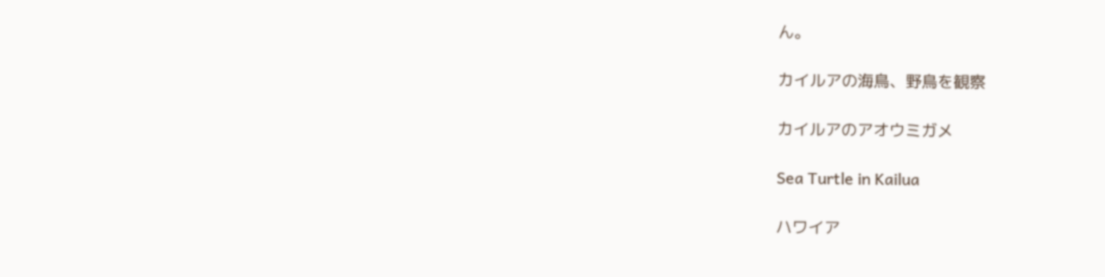ん。

カイルアの海鳥、野鳥を観察

カイルアのアオウミガメ

Sea Turtle in Kailua

ハワイア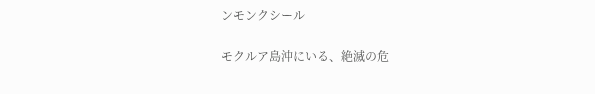ンモンクシール

モクルア島沖にいる、絶滅の危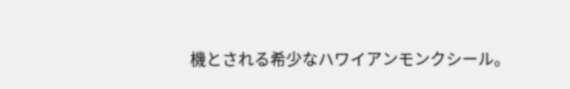機とされる希少なハワイアンモンクシール。